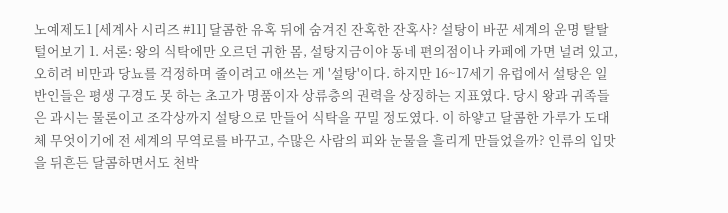노예제도1 [세계사 시리즈 #11] 달콤한 유혹 뒤에 숨겨진 잔혹한 잔혹사? 설탕이 바꾼 세계의 운명 탈탈 털어보기 1. 서론: 왕의 식탁에만 오르던 귀한 몸, 설탕지금이야 동네 편의점이나 카페에 가면 널려 있고, 오히려 비만과 당뇨를 걱정하며 줄이려고 애쓰는 게 '설탕'이다. 하지만 16~17세기 유럽에서 설탕은 일반인들은 평생 구경도 못 하는 초고가 명품이자 상류층의 권력을 상징하는 지표였다. 당시 왕과 귀족들은 과시는 물론이고 조각상까지 설탕으로 만들어 식탁을 꾸밀 정도였다. 이 하얗고 달콤한 가루가 도대체 무엇이기에 전 세계의 무역로를 바꾸고, 수많은 사람의 피와 눈물을 흘리게 만들었을까? 인류의 입맛을 뒤흔든 달콤하면서도 천박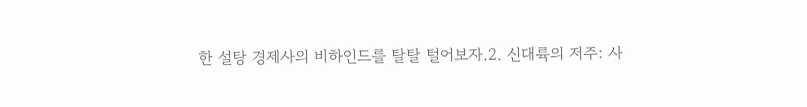한 설탕 경제사의 비하인드를 탈탈 털어보자.2. 신대륙의 저주: 사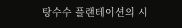탕수수 플랜테이션의 시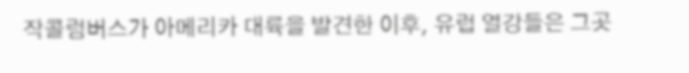작콜럼버스가 아메리카 대륙을 발견한 이후, 유럽 열강들은 그곳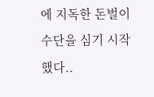에 지독한 돈벌이 수단을 심기 시작했다..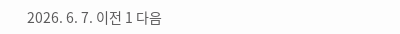2026. 6. 7. 이전 1 다음